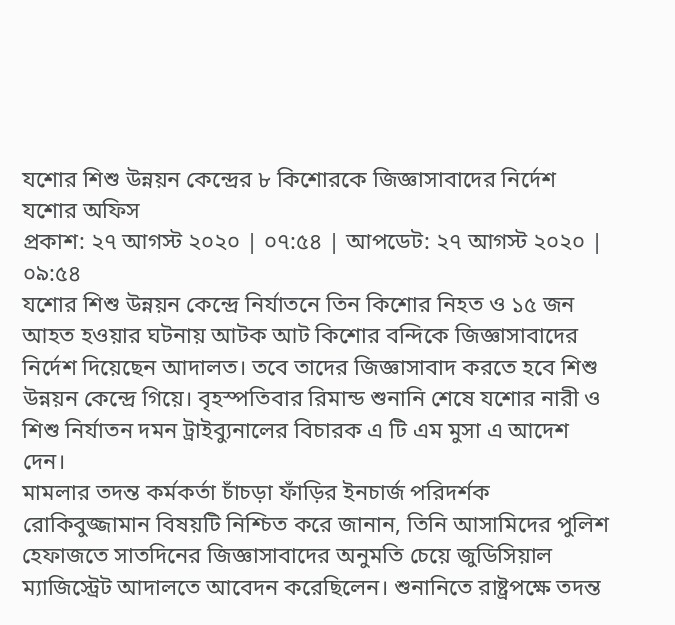যশোর শিশু উন্নয়ন কেন্দ্রের ৮ কিশোরকে জিজ্ঞাসাবাদের নির্দেশ
যশোর অফিস
প্রকাশ: ২৭ আগস্ট ২০২০ | ০৭:৫৪ | আপডেট: ২৭ আগস্ট ২০২০ | ০৯:৫৪
যশোর শিশু উন্নয়ন কেন্দ্রে নির্যাতনে তিন কিশোর নিহত ও ১৫ জন আহত হওয়ার ঘটনায় আটক আট কিশোর বন্দিকে জিজ্ঞাসাবাদের নির্দেশ দিয়েছেন আদালত। তবে তাদের জিজ্ঞাসাবাদ করতে হবে শিশু উন্নয়ন কেন্দ্রে গিয়ে। বৃহস্পতিবার রিমান্ড শুনানি শেষে যশোর নারী ও শিশু নির্যাতন দমন ট্রাইব্যুনালের বিচারক এ টি এম মুসা এ আদেশ দেন।
মামলার তদন্ত কর্মকর্তা চাঁচড়া ফাঁড়ির ইনচার্জ পরিদর্শক রোকিবুজ্জামান বিষয়টি নিশ্চিত করে জানান, তিনি আসামিদের পুলিশ হেফাজতে সাতদিনের জিজ্ঞাসাবাদের অনুমতি চেয়ে জুডিসিয়াল ম্যাজিস্ট্রেট আদালতে আবেদন করেছিলেন। শুনানিতে রাষ্ট্রপক্ষে তদন্ত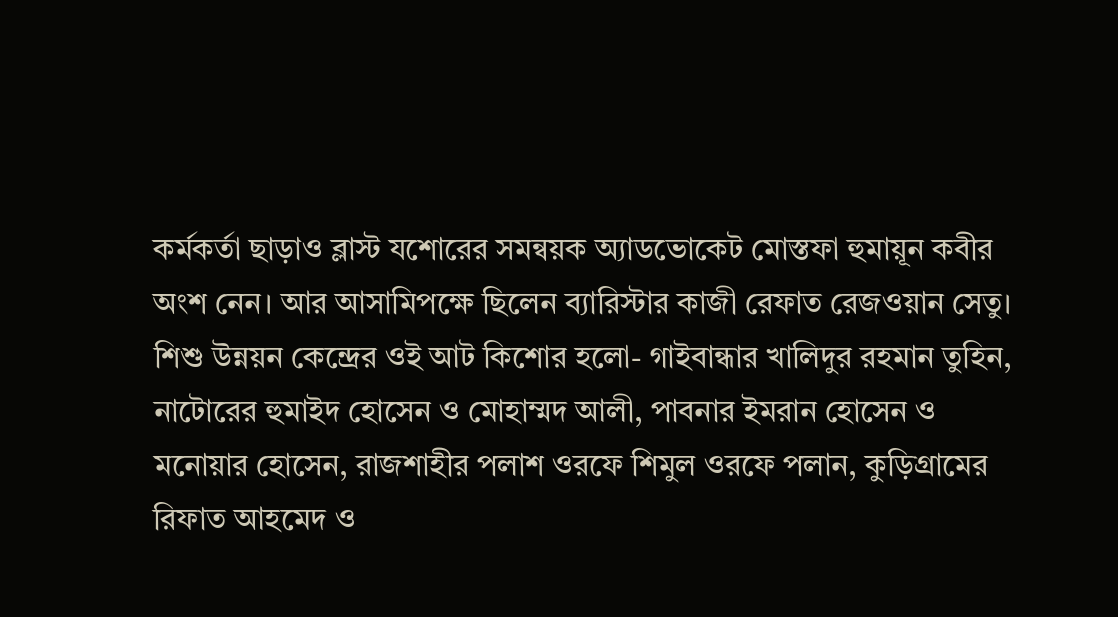কর্মকর্তা ছাড়াও ব্লাস্ট যশোরের সমন্বয়ক অ্যাডভোকেট মোস্তফা হুমায়ূন কবীর অংশ নেন। আর আসামিপক্ষে ছিলেন ব্যারিস্টার কাজী রেফাত রেজওয়ান সেতু।
শিশু উন্নয়ন কেন্দ্রের ওই আট কিশোর হলো- গাইবান্ধার খালিদুর রহমান তুহিন, নাটোরের হুমাইদ হোসেন ও মোহাম্মদ আলী, পাবনার ইমরান হোসেন ও মনোয়ার হোসেন, রাজশাহীর পলাশ ওরফে শিমুল ওরফে পলান, কুড়িগ্রামের রিফাত আহমেদ ও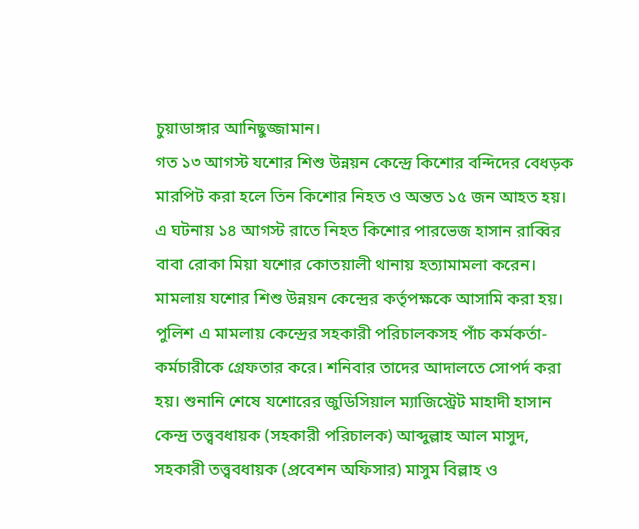চুয়াডাঙ্গার আনিছুজ্জামান।
গত ১৩ আগস্ট যশোর শিশু উন্নয়ন কেন্দ্রে কিশোর বন্দিদের বেধড়ক মারপিট করা হলে তিন কিশোর নিহত ও অন্তত ১৫ জন আহত হয়। এ ঘটনায় ১৪ আগস্ট রাতে নিহত কিশোর পারভেজ হাসান রাব্বির বাবা রোকা মিয়া যশোর কোতয়ালী থানায় হত্যামামলা করেন। মামলায় যশোর শিশু উন্নয়ন কেন্দ্রের কর্তৃপক্ষকে আসামি করা হয়।
পুলিশ এ মামলায় কেন্দ্রের সহকারী পরিচালকসহ পাঁচ কর্মকর্তা-কর্মচারীকে গ্রেফতার করে। শনিবার তাদের আদালতে সোপর্দ করা হয়। শুনানি শেষে যশোরের জুডিসিয়াল ম্যাজিস্ট্রেট মাহাদী হাসান কেন্দ্র তত্ত্ববধায়ক (সহকারী পরিচালক) আব্দুল্লাহ আল মাসুদ, সহকারী তত্ত্ববধায়ক (প্রবেশন অফিসার) মাসুম বিল্লাহ ও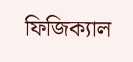ফিজিক্যাল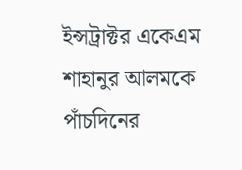ইন্সট্রাক্টর একেএম শাহানুর আলমকে পাঁচদিনের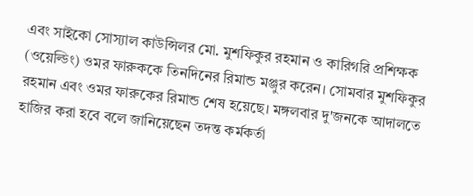এবং সাইকো সোস্যাল কাউন্সিলর মো. মুশফিকুর রহমান ও কারিগরি প্রশিক্ষক (ওয়েল্ডিং) ওমর ফারুককে তিনদিনের রিমান্ড মঞ্জুর করেন। সোমবার মুশফিকুর রহমান এবং ওমর ফারুকের রিমান্ড শেষ হয়েছে। মঙ্গলবার দু'জনকে আদালতে হাজির করা হবে বলে জানিয়েছেন তদন্ত কর্মকর্তা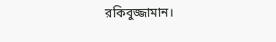রকিবুজ্জামান।